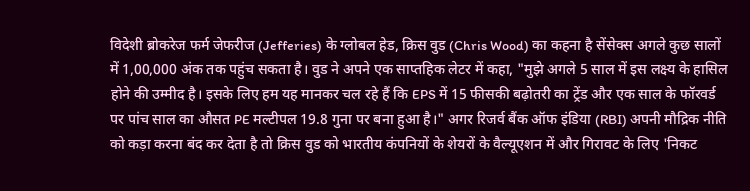विदेशी ब्रोकरेज फर्म जेफरीज (Jefferies) के ग्लोबल हेड, क्रिस वुड (Chris Wood) का कहना है सेंसेक्स अगले कुछ सालों में 1,00,000 अंक तक पहुंच सकता है। वुड ने अपने एक साप्तहिक लेटर में कहा, "मुझे अगले 5 साल में इस लक्ष्य के हासिल होने की उम्मीद है। इसके लिए हम यह मानकर चल रहे हैं कि EPS में 15 फीसकी बढ़ोतरी का ट्रेंड और एक साल के फॉरवर्ड पर पांच साल का औसत PE मल्टीपल 19.8 गुना पर बना हुआ है।" अगर रिजर्व बैंक ऑफ इंडिया (RBI) अपनी मौद्रिक नीति को कड़ा करना बंद कर देता है तो क्रिस वुड को भारतीय कंपनियों के शेयरों के वैल्यूएशन में और गिरावट के लिए 'निकट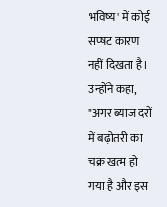भविष्य' में कोई सप्षट कारण नहीं दिखता है।
उन्होंने कहा, "अगर ब्याज दरों में बढ़ोतरी का चक्र खत्म हो गया है और इस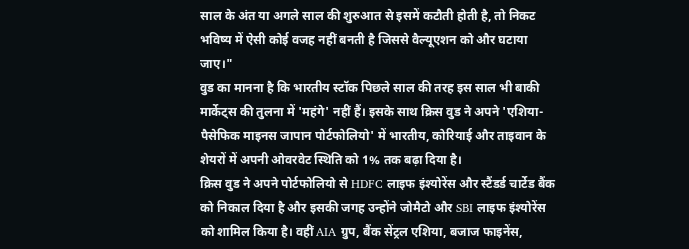साल के अंत या अगले साल की शुरुआत से इसमें कटौती होती है, तो निकट भविष्य में ऐसी कोई वजह नहीं बनती है जिससे वैल्यूएशन को और घटाया जाए।"
वुड का मानना है कि भारतीय स्टॉक पिछले साल की तरह इस साल भी बाकी मार्केट्स की तुलना में 'महंगे' नहीं हैं। इसके साथ क्रिस वुड ने अपने 'एशिया-पैसेफिक माइनस जापान पोर्टफोलियो' में भारतीय, कोरियाई और ताइवान के शेयरों में अपनी ओवरवेट स्थिति को 1% तक बढ़ा दिया है।
क्रिस वुड ने अपने पोर्टफोलियो से HDFC लाइफ इंश्योरेंस और स्टैंडर्ड चार्टेड बैंक को निकाल दिया है और इसकी जगह उन्होंने जोमैटो और SBI लाइफ इंश्योरेंस को शामिल किया है। वहीं AIA ग्रुप, बैंक सेंट्रल एशिया, बजाज फाइनेंस,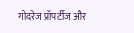गोदरेज प्रॉपर्टीज और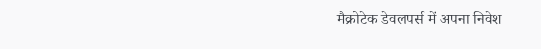मैक्रोटेक डेवलपर्स में अपना निवेश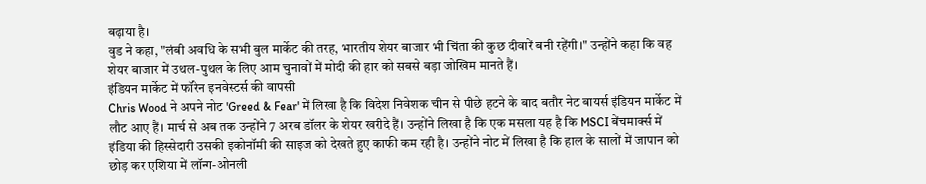बढ़ाया है।
वुड ने कहा, "लंबी अवधि के सभी बुल मार्केट की तरह, भारतीय शेयर बाजार भी चिंता की कुछ दीवारें बनी रहेंगी।" उन्होंने कहा कि वह शेयर बाजार में उथल-पुथल के लिए आम चुनावों में मोदी की हार को सबसे बड़ा जोखिम मानते हैं।
इंडियन मार्केट में फॉरेन इनवेस्टर्स की वापसी
Chris Wood ने अपने नोट 'Greed & Fear' में लिखा है कि विदेश निवेशक चीन से पीछे हटने के बाद बतौर नेट बायर्स इंडियन मार्केट में लौट आए हैं। मार्च से अब तक उन्होंने 7 अरब डॉलर के शेयर खरीदे हैं। उन्होंने लिखा है कि एक मसला यह है कि MSCI बेंचमार्क्स में इंडिया की हिस्सेदारी उसकी इकोनॉमी की साइज को देखते हुए काफी कम रही है। उन्होंने नोट में लिखा है कि हाल के सालों में जापान को छोड़ कर एशिया में लॉन्ग-ओनली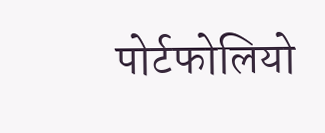पोर्टफोलियो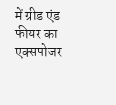में ग्रीड एंड फीयर का एक्सपोजर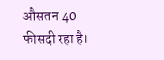औसतन 40 फीसदी रहा है।